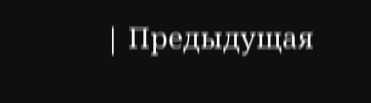| Предыдущая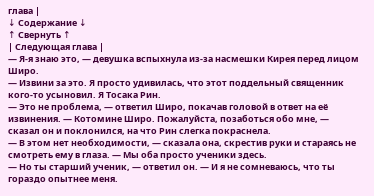глава |
↓ Содержание ↓
↑ Свернуть ↑
| Следующая глава |
— Я-я знаю это, — девушка вспыхнула из-за насмешки Кирея перед лицом Широ.
— Извини за это. Я просто удивилась, что этот поддельный священник кого-то усыновил. Я Тосака Рин.
— Это не проблема, — ответил Широ, покачав головой в ответ на её извинения. — Котомине Широ. Пожалуйста, позаботься обо мне, — сказал он и поклонился, на что Рин слегка покраснела.
— В этом нет необходимости, — сказала она, скрестив руки и стараясь не смотреть ему в глаза. — Мы оба просто ученики здесь.
— Но ты старший ученик, — ответил он. — И я не сомневаюсь, что ты гораздо опытнее меня.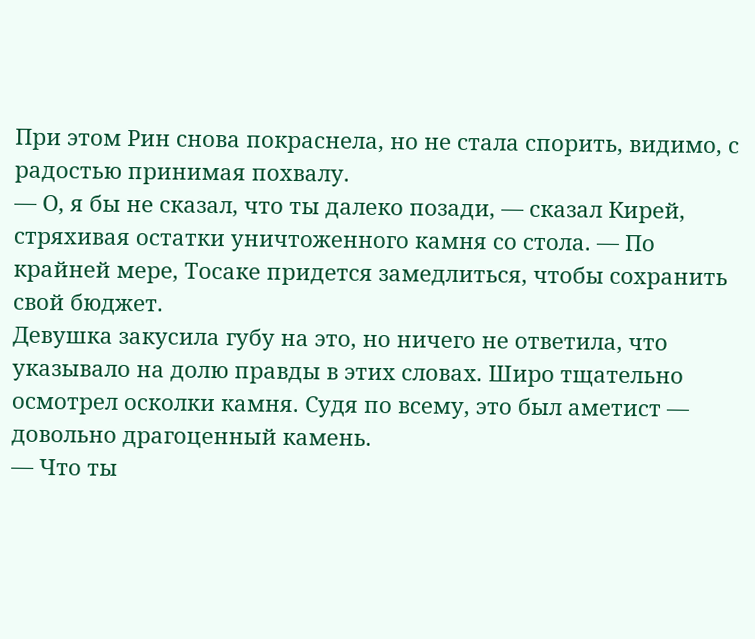При этом Рин снова покраснела, но не стала спорить, видимо, с радостью принимая похвалу.
— О, я бы не сказал, что ты далеко позади, — сказал Кирей, стряхивая остатки уничтоженного камня со стола. — По крайней мере, Тосаке придется замедлиться, чтобы сохранить свой бюджет.
Девушка закусила губу на это, но ничего не ответила, что указывало на долю правды в этих словах. Широ тщательно осмотрел осколки камня. Судя по всему, это был аметист — довольно драгоценный камень.
— Что ты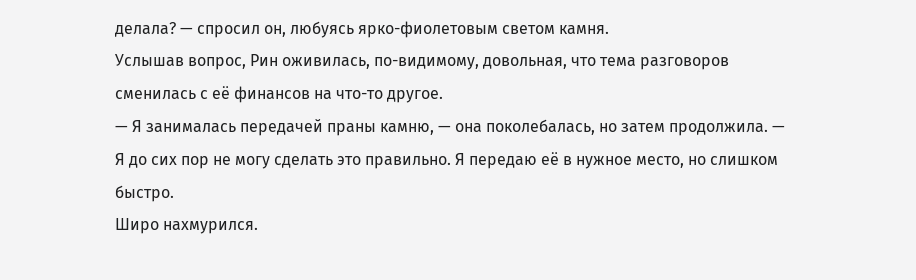делала? — спросил он, любуясь ярко-фиолетовым светом камня.
Услышав вопрос, Рин оживилась, по-видимому, довольная, что тема разговоров сменилась с её финансов на что-то другое.
— Я занималась передачей праны камню, — она поколебалась, но затем продолжила. — Я до сих пор не могу сделать это правильно. Я передаю её в нужное место, но слишком быстро.
Широ нахмурился.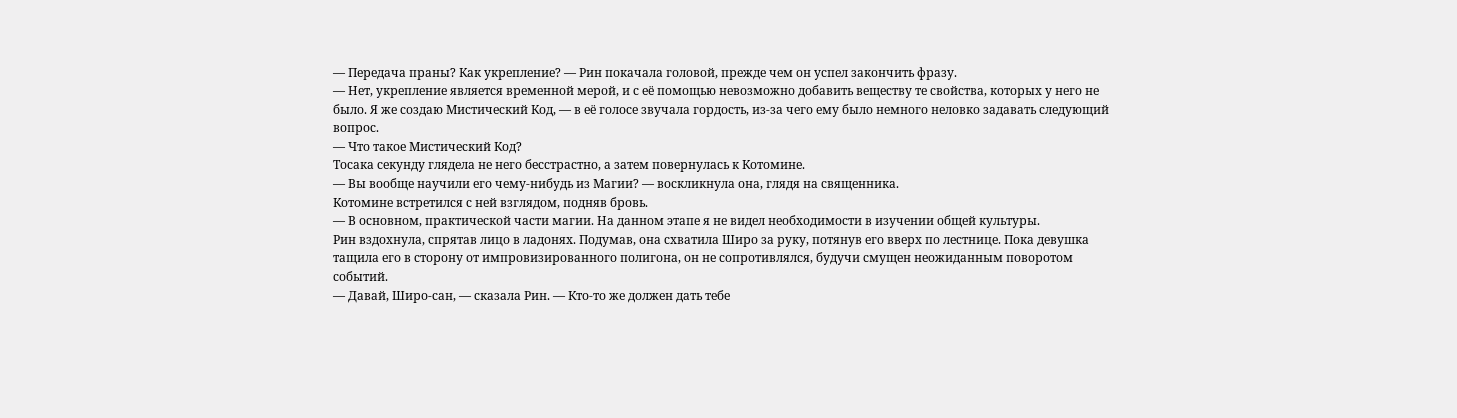— Передача праны? Как укрепление? — Рин покачала головой, прежде чем он успел закончить фразу.
— Нет, укрепление является временной мерой, и с её помощью невозможно добавить веществу те свойства, которых у него не было. Я же создаю Мистический Код, — в её голосе звучала гордость, из-за чего ему было немного неловко задавать следующий вопрос.
— Что такое Мистический Код?
Тосака секунду глядела не него бесстрастно, а затем повернулась к Котомине.
— Вы вообще научили его чему-нибудь из Магии? — воскликнула она, глядя на священника.
Котомине встретился с ней взглядом, подняв бровь.
— В основном, практической части магии. На данном этапе я не видел необходимости в изучении общей культуры.
Рин вздохнула, спрятав лицо в ладонях. Подумав, она схватила Широ за руку, потянув его вверх по лестнице. Пока девушка тащила его в сторону от импровизированного полигона, он не сопротивлялся, будучи смущен неожиданным поворотом событий.
— Давай, Широ-сан, — сказала Рин. — Кто-то же должен дать тебе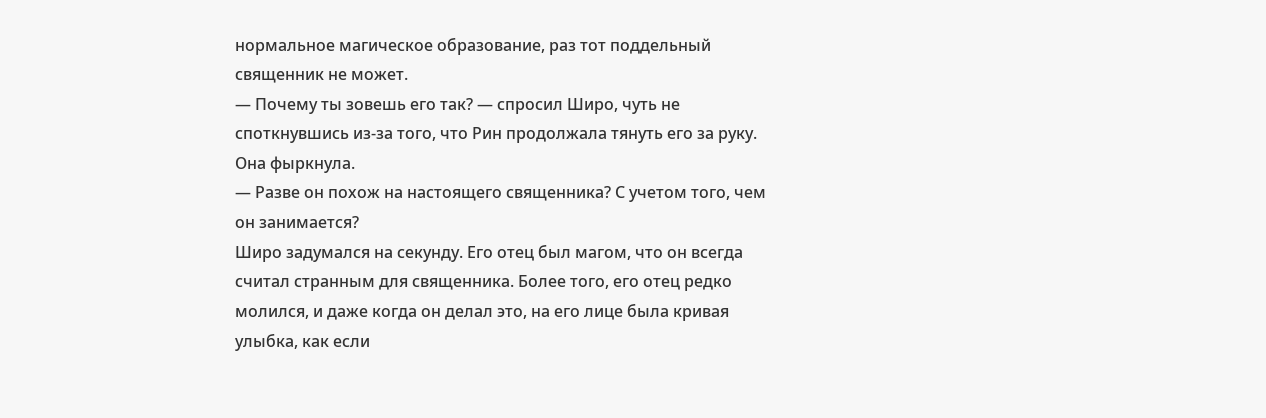нормальное магическое образование, раз тот поддельный священник не может.
— Почему ты зовешь его так? — спросил Широ, чуть не споткнувшись из-за того, что Рин продолжала тянуть его за руку. Она фыркнула.
— Разве он похож на настоящего священника? С учетом того, чем он занимается?
Широ задумался на секунду. Его отец был магом, что он всегда считал странным для священника. Более того, его отец редко молился, и даже когда он делал это, на его лице была кривая улыбка, как если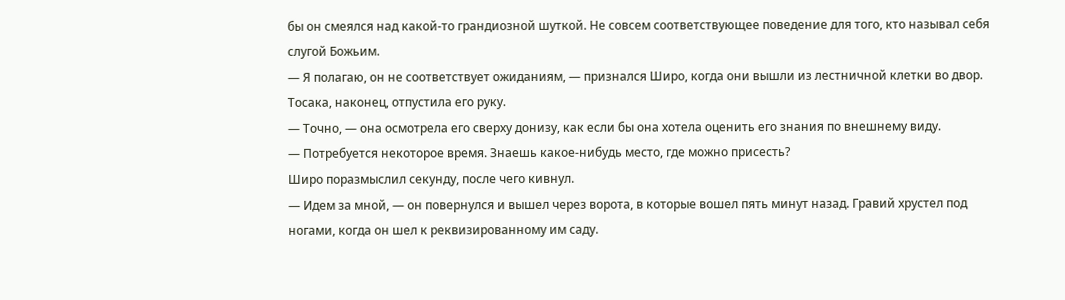бы он смеялся над какой-то грандиозной шуткой. Не совсем соответствующее поведение для того, кто называл себя слугой Божьим.
— Я полагаю, он не соответствует ожиданиям, — признался Широ, когда они вышли из лестничной клетки во двор. Тосака, наконец, отпустила его руку.
— Точно, — она осмотрела его сверху донизу, как если бы она хотела оценить его знания по внешнему виду.
— Потребуется некоторое время. Знаешь какое-нибудь место, где можно присесть?
Широ поразмыслил секунду, после чего кивнул.
— Идем за мной, — он повернулся и вышел через ворота, в которые вошел пять минут назад. Гравий хрустел под ногами, когда он шел к реквизированному им саду.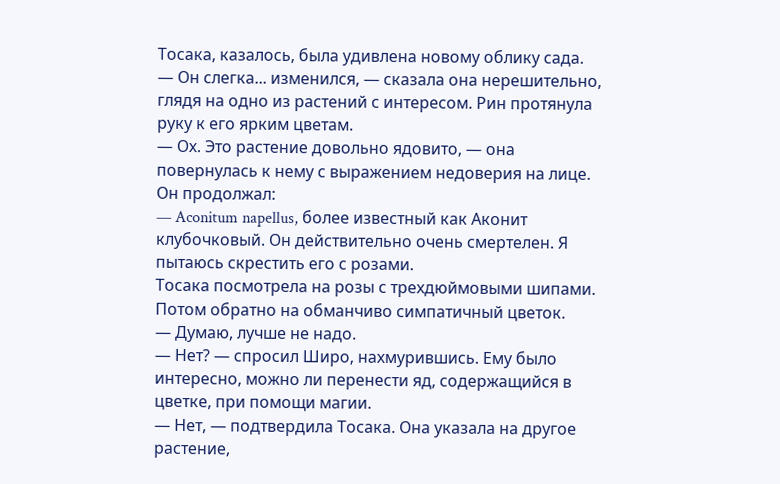Тосака, казалось, была удивлена новому облику сада.
— Он слегка... изменился, — сказала она нерешительно, глядя на одно из растений с интересом. Рин протянула руку к его ярким цветам.
— Ох. Это растение довольно ядовито, — она повернулась к нему с выражением недоверия на лице. Он продолжал:
— Aconitum napellus, более известный как Аконит клубочковый. Он действительно очень смертелен. Я пытаюсь скрестить его с розами.
Тосака посмотрела на розы с трехдюймовыми шипами. Потом обратно на обманчиво симпатичный цветок.
— Думаю, лучше не надо.
— Нет? — спросил Широ, нахмурившись. Ему было интересно, можно ли перенести яд, содержащийся в цветке, при помощи магии.
— Нет, — подтвердила Тосака. Она указала на другое растение,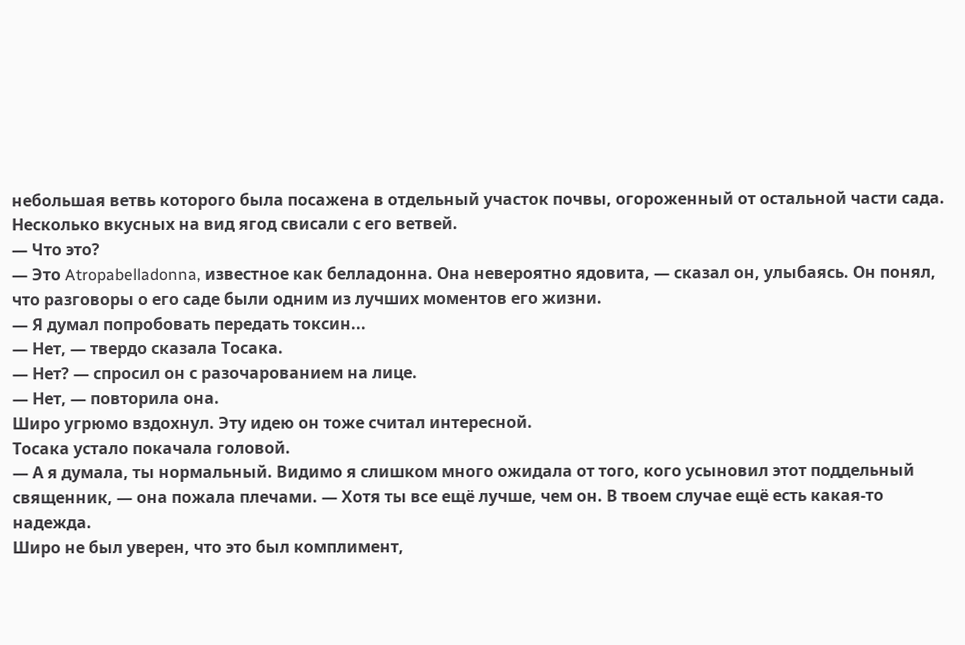небольшая ветвь которого была посажена в отдельный участок почвы, огороженный от остальной части сада. Несколько вкусных на вид ягод свисали с его ветвей.
— Что это?
— Это Atropabelladonna, известное как белладонна. Она невероятно ядовита, — сказал он, улыбаясь. Он понял, что разговоры о его саде были одним из лучших моментов его жизни.
— Я думал попробовать передать токсин...
— Нет, — твердо сказала Тосака.
— Нет? — спросил он с разочарованием на лице.
— Нет, — повторила она.
Широ угрюмо вздохнул. Эту идею он тоже считал интересной.
Тосака устало покачала головой.
— А я думала, ты нормальный. Видимо я слишком много ожидала от того, кого усыновил этот поддельный священник, — она пожала плечами. — Хотя ты все ещё лучше, чем он. В твоем случае ещё есть какая-то надежда.
Широ не был уверен, что это был комплимент,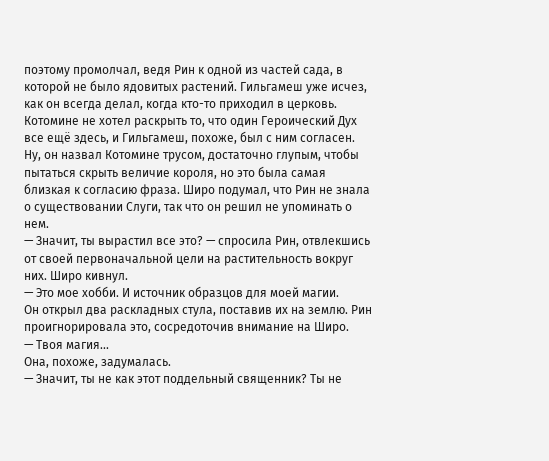поэтому промолчал, ведя Рин к одной из частей сада, в которой не было ядовитых растений. Гильгамеш уже исчез, как он всегда делал, когда кто-то приходил в церковь. Котомине не хотел раскрыть то, что один Героический Дух все ещё здесь, и Гильгамеш, похоже, был с ним согласен. Ну, он назвал Котомине трусом, достаточно глупым, чтобы пытаться скрыть величие короля, но это была самая близкая к согласию фраза. Широ подумал, что Рин не знала о существовании Слуги, так что он решил не упоминать о нем.
— Значит, ты вырастил все это? — спросила Рин, отвлекшись от своей первоначальной цели на растительность вокруг них. Широ кивнул.
— Это мое хобби. И источник образцов для моей магии.
Он открыл два раскладных стула, поставив их на землю. Рин проигнорировала это, сосредоточив внимание на Широ.
— Твоя магия...
Она, похоже, задумалась.
— Значит, ты не как этот поддельный священник? Ты не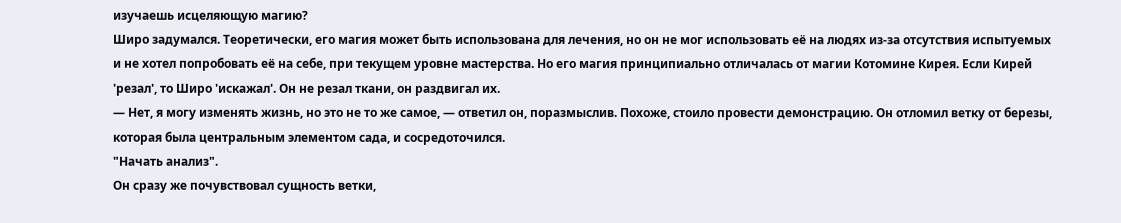изучаешь исцеляющую магию?
Широ задумался. Теоретически, его магия может быть использована для лечения, но он не мог использовать её на людях из-за отсутствия испытуемых и не хотел попробовать её на себе, при текущем уровне мастерства. Но его магия принципиально отличалась от магии Котомине Кирея. Если Кирей 'резал', то Широ 'искажал'. Он не резал ткани, он раздвигал их.
— Нет, я могу изменять жизнь, но это не то же самое, — ответил он, поразмыслив. Похоже, стоило провести демонстрацию. Он отломил ветку от березы, которая была центральным элементом сада, и сосредоточился.
"Начать анализ".
Он сразу же почувствовал сущность ветки,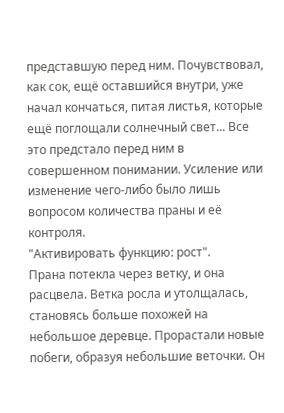представшую перед ним. Почувствовал, как сок, ещё оставшийся внутри, уже начал кончаться, питая листья, которые ещё поглощали солнечный свет... Все это предстало перед ним в совершенном понимании. Усиление или изменение чего-либо было лишь вопросом количества праны и её контроля.
"Активировать функцию: рост".
Прана потекла через ветку, и она расцвела. Ветка росла и утолщалась, становясь больше похожей на небольшое деревце. Прорастали новые побеги, образуя небольшие веточки. Он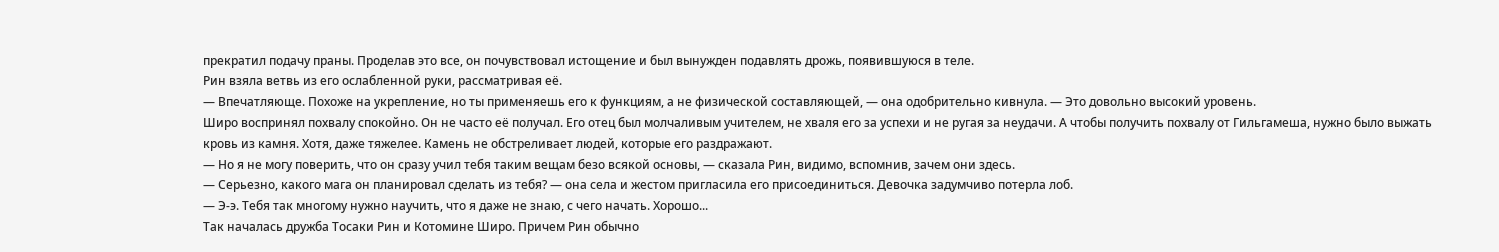прекратил подачу праны. Проделав это все, он почувствовал истощение и был вынужден подавлять дрожь, появившуюся в теле.
Рин взяла ветвь из его ослабленной руки, рассматривая её.
— Впечатляюще. Похоже на укрепление, но ты применяешь его к функциям, а не физической составляющей, — она одобрительно кивнула. — Это довольно высокий уровень.
Широ воспринял похвалу спокойно. Он не часто её получал. Его отец был молчаливым учителем, не хваля его за успехи и не ругая за неудачи. А чтобы получить похвалу от Гильгамеша, нужно было выжать кровь из камня. Хотя, даже тяжелее. Камень не обстреливает людей, которые его раздражают.
— Но я не могу поверить, что он сразу учил тебя таким вещам безо всякой основы, — сказала Рин, видимо, вспомнив, зачем они здесь.
— Серьезно, какого мага он планировал сделать из тебя? — она села и жестом пригласила его присоединиться. Девочка задумчиво потерла лоб.
— Э-э. Тебя так многому нужно научить, что я даже не знаю, с чего начать. Хорошо...
Так началась дружба Тосаки Рин и Котомине Широ. Причем Рин обычно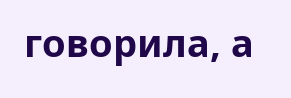говорила, а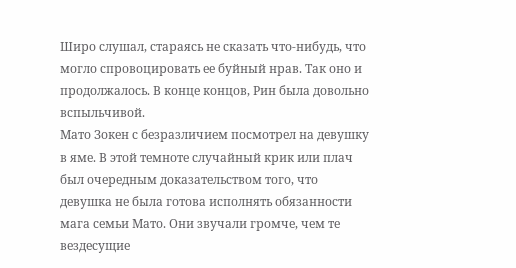Широ слушал, стараясь не сказать что-нибудь, что могло спровоцировать ее буйный нрав. Так оно и продолжалось. В конце концов, Рин была довольно вспыльчивой.
Мато Зокен с безразличием посмотрел на девушку в яме. В этой темноте случайный крик или плач был очередным доказательством того, что девушка не была готова исполнять обязанности мага семьи Мато. Они звучали громче, чем те вездесущие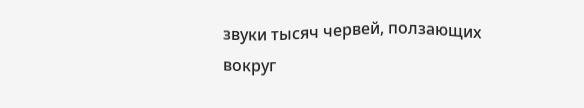звуки тысяч червей, ползающих вокруг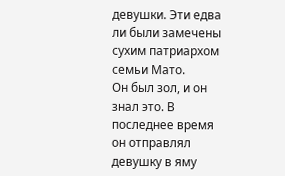девушки. Эти едва ли были замечены сухим патриархом семьи Мато.
Он был зол, и он знал это. В последнее время он отправлял девушку в яму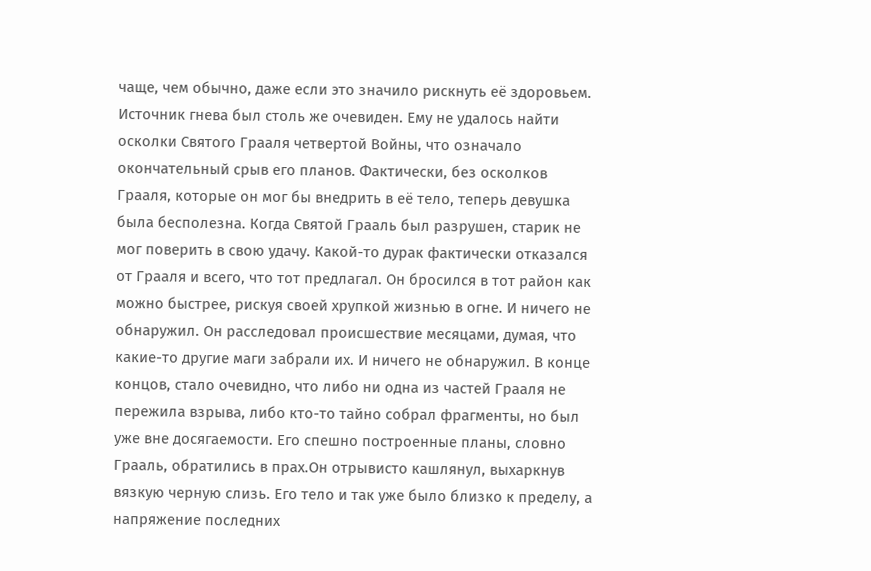чаще, чем обычно, даже если это значило рискнуть её здоровьем. Источник гнева был столь же очевиден. Ему не удалось найти осколки Святого Грааля четвертой Войны, что означало окончательный срыв его планов. Фактически, без осколков Грааля, которые он мог бы внедрить в её тело, теперь девушка была бесполезна. Когда Святой Грааль был разрушен, старик не мог поверить в свою удачу. Какой-то дурак фактически отказался от Грааля и всего, что тот предлагал. Он бросился в тот район как можно быстрее, рискуя своей хрупкой жизнью в огне. И ничего не обнаружил. Он расследовал происшествие месяцами, думая, что какие-то другие маги забрали их. И ничего не обнаружил. В конце концов, стало очевидно, что либо ни одна из частей Грааля не пережила взрыва, либо кто-то тайно собрал фрагменты, но был уже вне досягаемости. Его спешно построенные планы, словно Грааль, обратились в прах.Он отрывисто кашлянул, выхаркнув вязкую черную слизь. Его тело и так уже было близко к пределу, а напряжение последних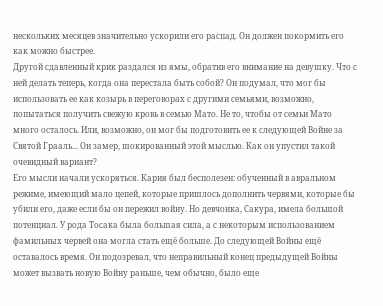нескольких месяцев значительно ускорили его распад. Он должен покормить его как можно быстрее.
Другой сдавленный крик раздался из ямы, обратив его внимание на девушку. Что с ней делать теперь, когда она перестала быть собой? Он подумал, что мог бы использовать ее как козырь в переговорах с другими семьями, возможно, попытаться получить свежую кровь в семью Мато. Не то, чтобы от семьи Мато много осталось. Или, возможно, он мог бы подготовить ее к следующей Войне за Святой Грааль... Он замер, шокированный этой мыслью. Как он упустил такой очевидный вариант?
Его мысли начали ускоряться. Кария был бесполезен: обученный в авральном режиме, имеющий мало цепей, которые пришлось дополнить червями, которые бы убили его, даже если бы он пережил войну. Но девчонка, Сакура, имела большой потенциал. У рода Тосака была большая сила, а с некоторым использованием фамильных червей она могла стать ещё больше. До следующей Войны ещё оставалось время. Он подозревал, что неправильный конец предыдущей Войны может вызвать новую Войну раньше, чем обычно, было еще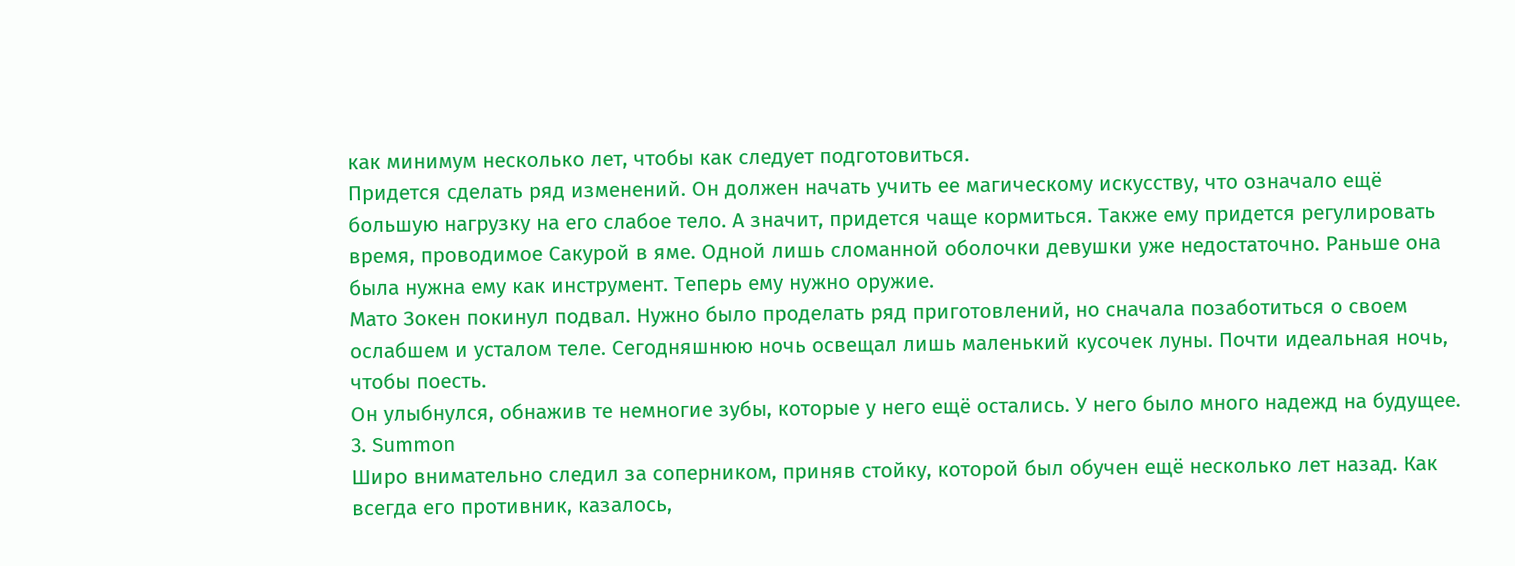как минимум несколько лет, чтобы как следует подготовиться.
Придется сделать ряд изменений. Он должен начать учить ее магическому искусству, что означало ещё большую нагрузку на его слабое тело. А значит, придется чаще кормиться. Также ему придется регулировать время, проводимое Сакурой в яме. Одной лишь сломанной оболочки девушки уже недостаточно. Раньше она была нужна ему как инструмент. Теперь ему нужно оружие.
Мато Зокен покинул подвал. Нужно было проделать ряд приготовлений, но сначала позаботиться о своем ослабшем и усталом теле. Сегодняшнюю ночь освещал лишь маленький кусочек луны. Почти идеальная ночь, чтобы поесть.
Он улыбнулся, обнажив те немногие зубы, которые у него ещё остались. У него было много надежд на будущее.
3. Summon
Широ внимательно следил за соперником, приняв стойку, которой был обучен ещё несколько лет назад. Как всегда его противник, казалось,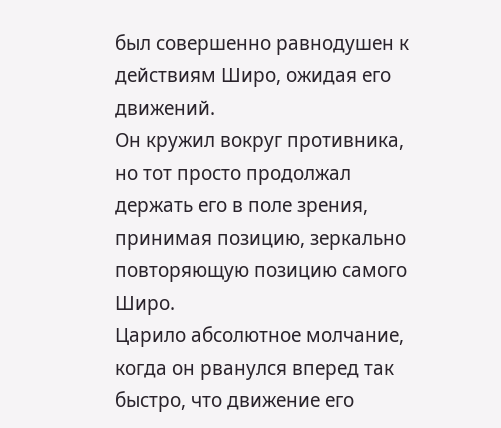был совершенно равнодушен к действиям Широ, ожидая его движений.
Он кружил вокруг противника, но тот просто продолжал держать его в поле зрения, принимая позицию, зеркально повторяющую позицию самого Широ.
Царило абсолютное молчание, когда он рванулся вперед так быстро, что движение его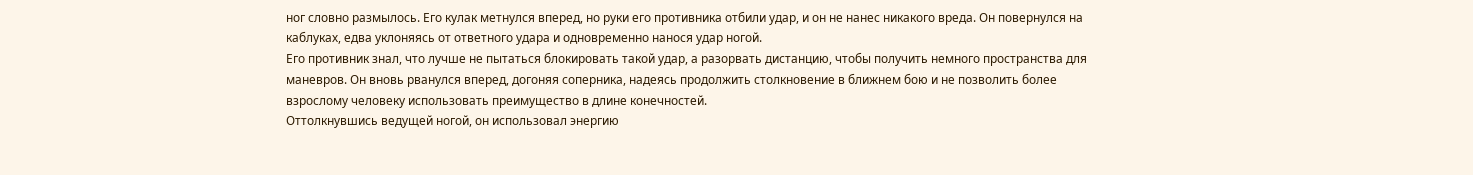ног словно размылось. Его кулак метнулся вперед, но руки его противника отбили удар, и он не нанес никакого вреда. Он повернулся на каблуках, едва уклоняясь от ответного удара и одновременно нанося удар ногой.
Его противник знал, что лучше не пытаться блокировать такой удар, а разорвать дистанцию, чтобы получить немного пространства для маневров. Он вновь рванулся вперед, догоняя соперника, надеясь продолжить столкновение в ближнем бою и не позволить более взрослому человеку использовать преимущество в длине конечностей.
Оттолкнувшись ведущей ногой, он использовал энергию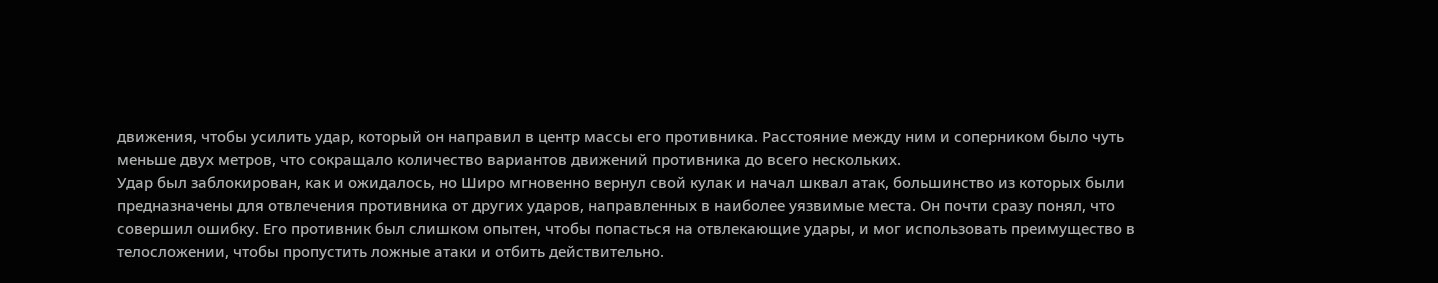движения, чтобы усилить удар, который он направил в центр массы его противника. Расстояние между ним и соперником было чуть меньше двух метров, что сокращало количество вариантов движений противника до всего нескольких.
Удар был заблокирован, как и ожидалось, но Широ мгновенно вернул свой кулак и начал шквал атак, большинство из которых были предназначены для отвлечения противника от других ударов, направленных в наиболее уязвимые места. Он почти сразу понял, что совершил ошибку. Его противник был слишком опытен, чтобы попасться на отвлекающие удары, и мог использовать преимущество в телосложении, чтобы пропустить ложные атаки и отбить действительно.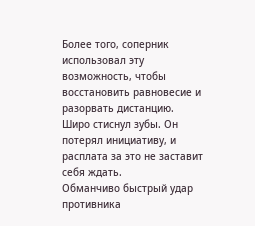Более того, соперник использовал эту возможность, чтобы восстановить равновесие и разорвать дистанцию. Широ стиснул зубы. Он потерял инициативу, и расплата за это не заставит себя ждать.
Обманчиво быстрый удар противника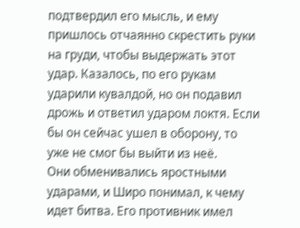подтвердил его мысль, и ему пришлось отчаянно скрестить руки на груди, чтобы выдержать этот удар. Казалось, по его рукам ударили кувалдой, но он подавил дрожь и ответил ударом локтя. Если бы он сейчас ушел в оборону, то уже не смог бы выйти из неё.
Они обменивались яростными ударами, и Широ понимал, к чему идет битва. Его противник имел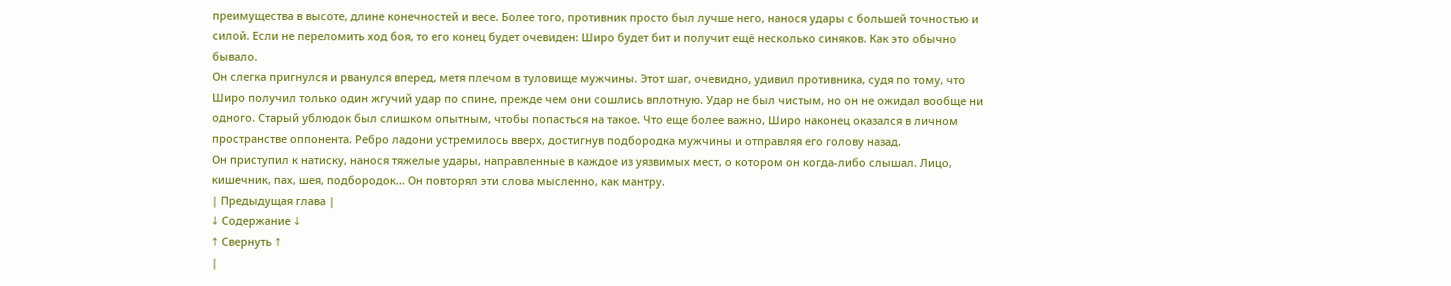преимущества в высоте, длине конечностей и весе. Более того, противник просто был лучше него, нанося удары с большей точностью и силой. Если не переломить ход боя, то его конец будет очевиден: Широ будет бит и получит ещё несколько синяков. Как это обычно бывало.
Он слегка пригнулся и рванулся вперед, метя плечом в туловище мужчины. Этот шаг, очевидно, удивил противника, судя по тому, что Широ получил только один жгучий удар по спине, прежде чем они сошлись вплотную. Удар не был чистым, но он не ожидал вообще ни одного. Старый ублюдок был слишком опытным, чтобы попасться на такое. Что еще более важно, Широ наконец оказался в личном пространстве оппонента. Ребро ладони устремилось вверх, достигнув подбородка мужчины и отправляя его голову назад.
Он приступил к натиску, нанося тяжелые удары, направленные в каждое из уязвимых мест, о котором он когда-либо слышал. Лицо, кишечник, пах, шея, подбородок... Он повторял эти слова мысленно, как мантру.
| Предыдущая глава |
↓ Содержание ↓
↑ Свернуть ↑
|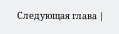Следующая глава |